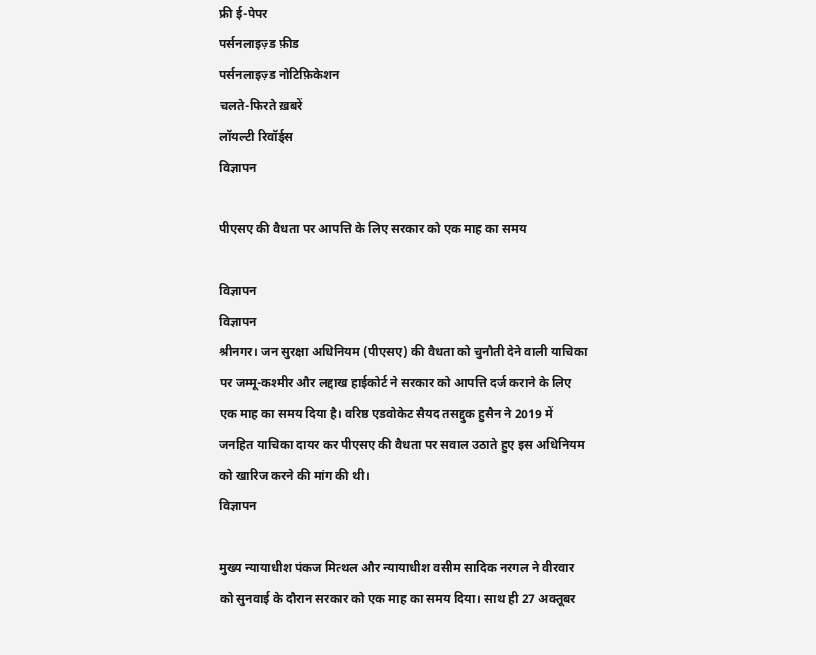फ्री ई-पेपर
पर्सनलाइज़्ड फ़ीड
पर्सनलाइज़्ड नोटिफ़िकेशन
चलते-फिरते ख़बरें
लॉयल्टी रिवॉर्ड्स
विज्ञापन

पीएसए की वैधता पर आपत्ति के लिए सरकार को एक माह का समय

विज्ञापन
विज्ञापन
श्रीनगर। जन सुरक्षा अधिनियम (पीएसए) की वैधता को चुनौती देने वाली याचिका पर जम्मू-कश्मीर और लद्दाख हाईकोर्ट ने सरकार को आपत्ति दर्ज कराने के लिए एक माह का समय दिया है। वरिष्ठ एडवोकेट सैयद तसद्दुक हुसैन ने 2019 में जनहित याचिका दायर कर पीएसए की वैधता पर सवाल उठाते हुए इस अधिनियम को खारिज करने की मांग की थी।
विज्ञापन

मुख्य न्यायाधीश पंकज मित्थल और न्यायाधीश वसीम सादिक नरगल ने वीरवार को सुनवाई के दौरान सरकार को एक माह का समय दिया। साथ ही 27 अक्तूबर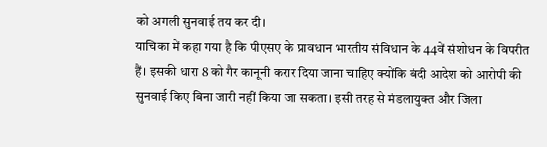को अगली सुनवाई तय कर दी।
याचिका में कहा गया है कि पीएसए के प्रावधान भारतीय संविधान के 44वें संशोधन के विपरीत हैं। इसकी धारा 8 को गैर कानूनी करार दिया जाना चाहिए क्योंकि बंदी आदेश को आरोपी की सुनवाई किए बिना जारी नहीं किया जा सकता। इसी तरह से मंडलायुक्त और जिला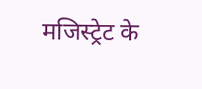मजिस्ट्रेट के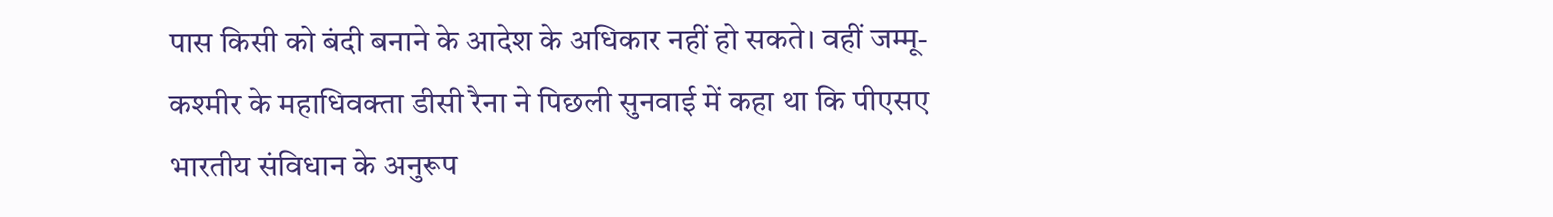पास किसी को बंदी बनाने के आदेश के अधिकार नहीं हो सकते। वहीं जम्मू-कश्मीर के महाधिवक्ता डीसी रैना ने पिछली सुनवाई में कहा था कि पीएसए भारतीय संविधान के अनुरूप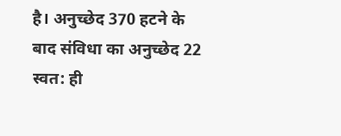है। अनुच्छेद 370 हटने के बाद संविधा का अनुच्छेद 22 स्वत: ही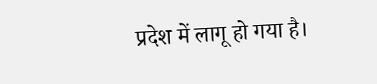प्रदेश में लागू हो गया है।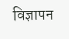विज्ञापन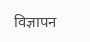विज्ञापन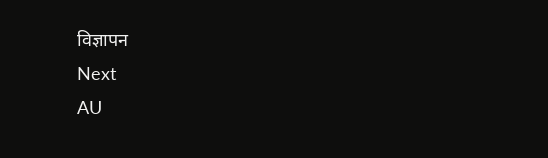विज्ञापन
Next
AU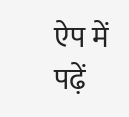ऐप में पढ़ें